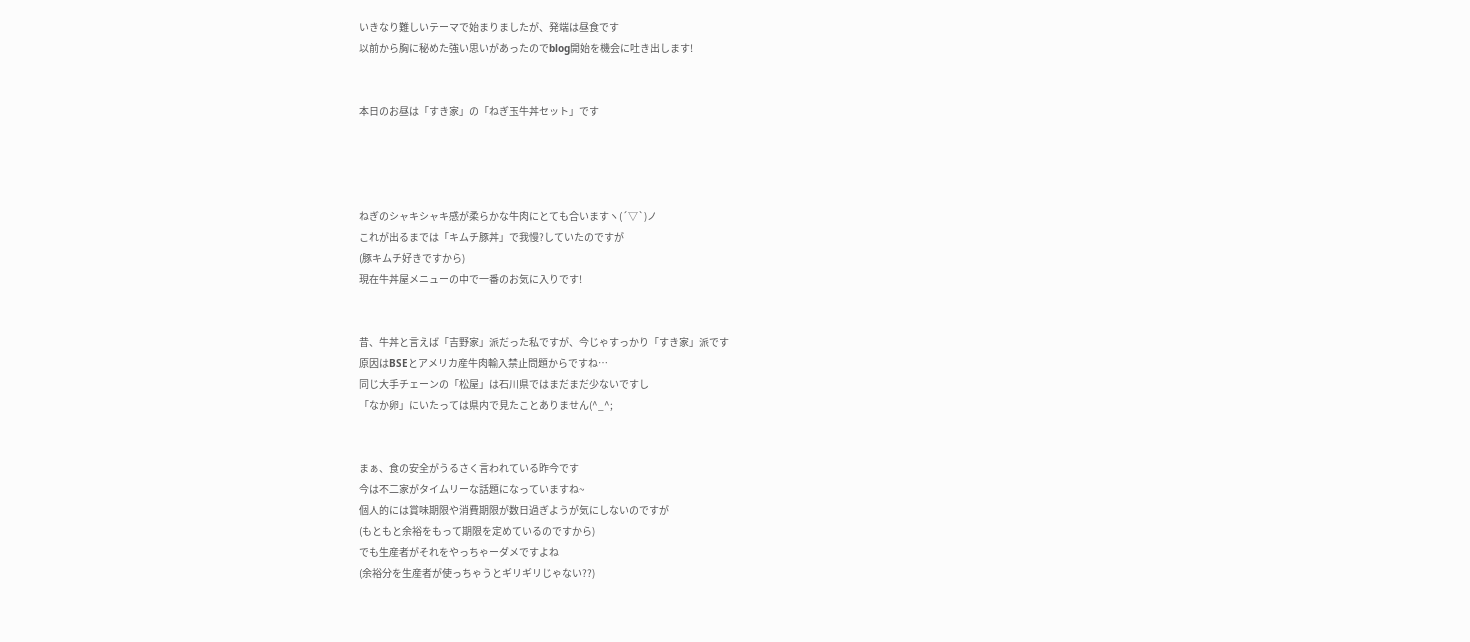いきなり難しいテーマで始まりましたが、発端は昼食です
以前から胸に秘めた強い思いがあったのでblog開始を機会に吐き出します!


本日のお昼は「すき家」の「ねぎ玉牛丼セット」です




ねぎのシャキシャキ感が柔らかな牛肉にとても合いますヽ(´▽`)ノ
これが出るまでは「キムチ豚丼」で我慢?していたのですが
(豚キムチ好きですから)
現在牛丼屋メニューの中で一番のお気に入りです!


昔、牛丼と言えば「吉野家」派だった私ですが、今じゃすっかり「すき家」派です
原因はBSEとアメリカ産牛肉輸入禁止問題からですね…
同じ大手チェーンの「松屋」は石川県ではまだまだ少ないですし
「なか卵」にいたっては県内で見たことありません(^_^;


まぁ、食の安全がうるさく言われている昨今です
今は不二家がタイムリーな話題になっていますね~
個人的には賞味期限や消費期限が数日過ぎようが気にしないのですが
(もともと余裕をもって期限を定めているのですから)
でも生産者がそれをやっちゃーダメですよね
(余裕分を生産者が使っちゃうとギリギリじゃない??)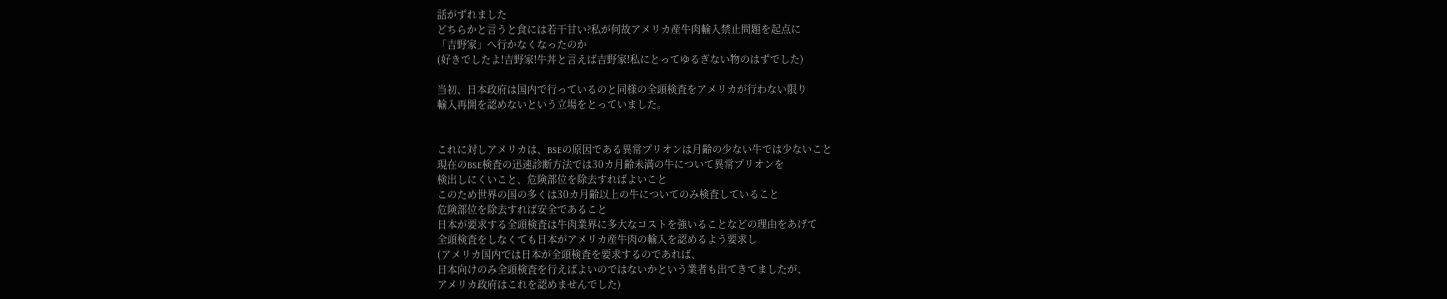話がずれました
どちらかと言うと食には若干甘い?私が何故アメリカ産牛肉輸入禁止問題を起点に
「吉野家」へ行かなくなったのか
(好きでしたよ!吉野家!牛丼と言えば吉野家!私にとってゆるぎない物のはずでした)

当初、日本政府は国内で行っているのと同様の全頭検査をアメリカが行わない限り
輸入再開を認めないという立場をとっていました。


これに対しアメリカは、BSEの原因である異常プリオンは月齢の少ない牛では少ないこと
現在のBSE検査の迅速診断方法では30カ月齢未満の牛について異常プリオンを
検出しにくいこと、危険部位を除去すればよいこと
このため世界の国の多くは30カ月齢以上の牛についてのみ検査していること
危険部位を除去すれば安全であること
日本が要求する全頭検査は牛肉業界に多大なコストを強いることなどの理由をあげて
全頭検査をしなくても日本がアメリカ産牛肉の輸入を認めるよう要求し
(アメリカ国内では日本が全頭検査を要求するのであれば、
日本向けのみ全頭検査を行えばよいのではないかという業者も出てきてましたが、
アメリカ政府はこれを認めませんでした)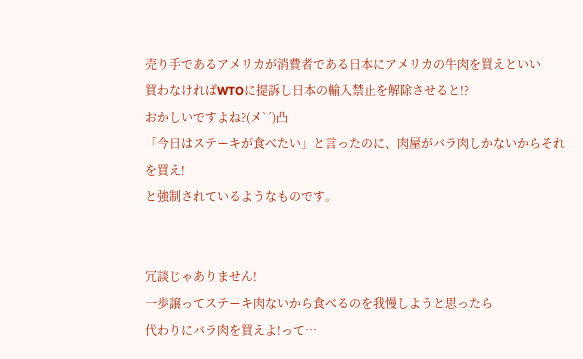売り手であるアメリカが消費者である日本にアメリカの牛肉を買えといい
買わなければWTOに提訴し日本の輸入禁止を解除させると!?
おかしいですよね?(メ`´)凸
「今日はステーキが食べたい」と言ったのに、肉屋がバラ肉しかないからそれを買え!
と強制されているようなものです。


冗談じゃありません!
一歩譲ってステーキ肉ないから食べるのを我慢しようと思ったら
代わりにバラ肉を買えよ!って…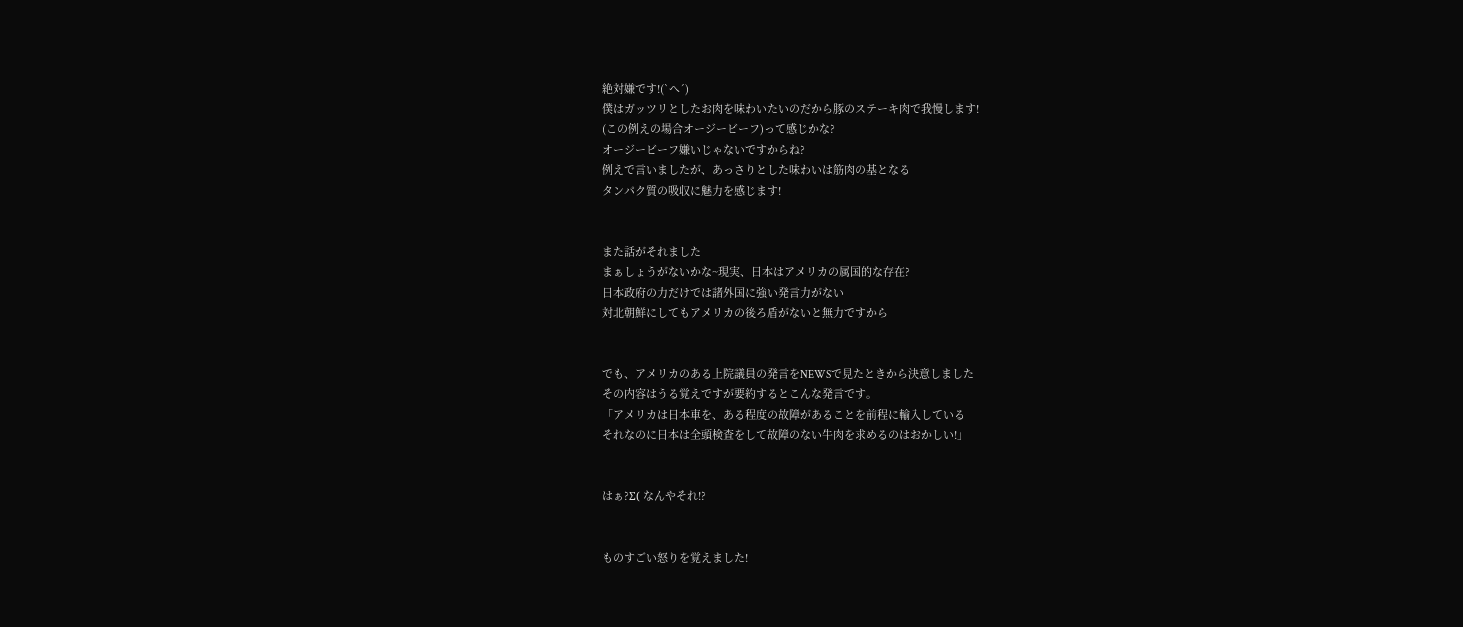絶対嫌です!(`へ´)
僕はガッツリとしたお肉を味わいたいのだから豚のステーキ肉で我慢します!
(この例えの場合オージービーフ)って感じかな?
オージービーフ嫌いじゃないですからね?
例えで言いましたが、あっさりとした味わいは筋肉の基となる
タンパク質の吸収に魅力を感じます!


また話がそれました
まぁしょうがないかな~現実、日本はアメリカの属国的な存在?
日本政府の力だけでは諸外国に強い発言力がない
対北朝鮮にしてもアメリカの後ろ盾がないと無力ですから


でも、アメリカのある上院議員の発言をNEWSで見たときから決意しました
その内容はうる覚えですが要約するとこんな発言です。
「アメリカは日本車を、ある程度の故障があることを前程に輸入している
それなのに日本は全頭検査をして故障のない牛肉を求めるのはおかしい!」


はぁ?Σ( なんやそれ!?


ものすごい怒りを覚えました!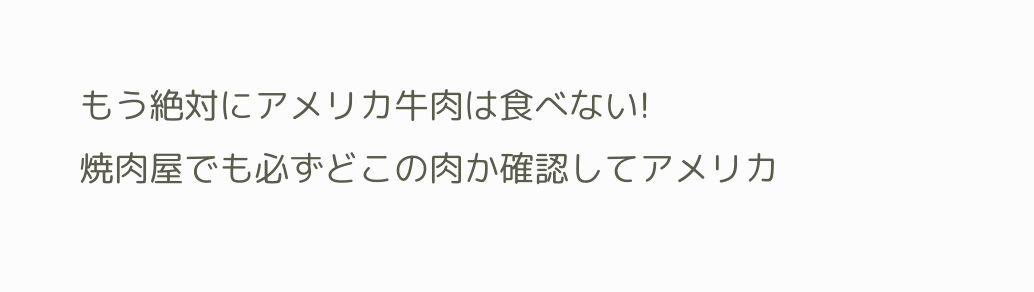もう絶対にアメリカ牛肉は食べない!
焼肉屋でも必ずどこの肉か確認してアメリカ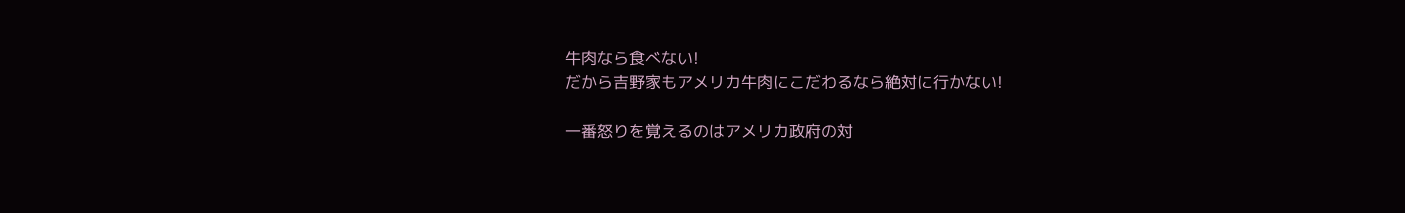牛肉なら食べない!
だから吉野家もアメリカ牛肉にこだわるなら絶対に行かない!

一番怒りを覚えるのはアメリカ政府の対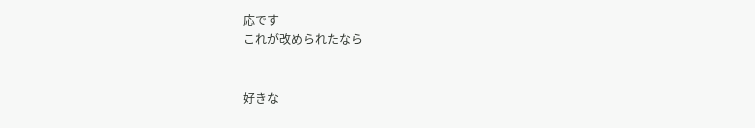応です
これが改められたなら


好きな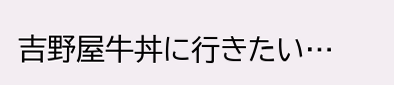吉野屋牛丼に行きたい…